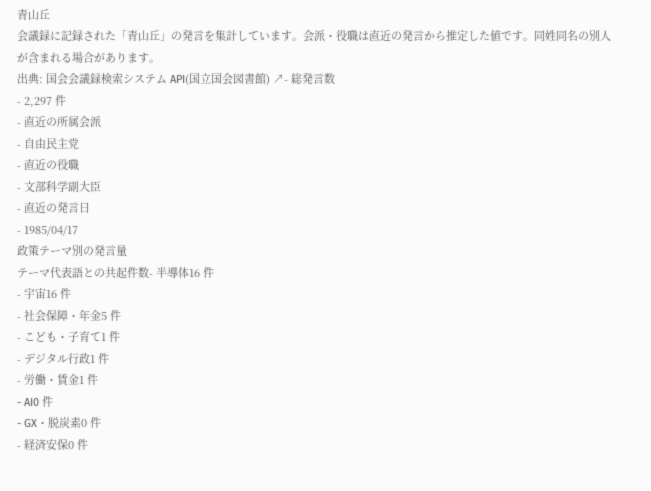青山丘
会議録に記録された「青山丘」の発言を集計しています。会派・役職は直近の発言から推定した値です。同姓同名の別人が含まれる場合があります。
出典: 国会会議録検索システム API(国立国会図書館) ↗- 総発言数
- 2,297 件
- 直近の所属会派
- 自由民主党
- 直近の役職
- 文部科学副大臣
- 直近の発言日
- 1985/04/17
政策テーマ別の発言量
テーマ代表語との共起件数- 半導体16 件
- 宇宙16 件
- 社会保障・年金5 件
- こども・子育て1 件
- デジタル行政1 件
- 労働・賃金1 件
- AI0 件
- GX・脱炭素0 件
- 経済安保0 件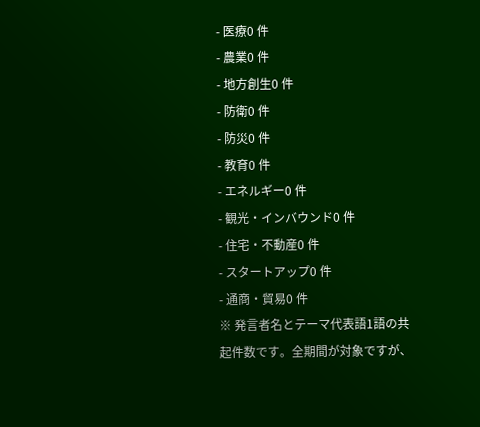- 医療0 件
- 農業0 件
- 地方創生0 件
- 防衛0 件
- 防災0 件
- 教育0 件
- エネルギー0 件
- 観光・インバウンド0 件
- 住宅・不動産0 件
- スタートアップ0 件
- 通商・貿易0 件
※ 発言者名とテーマ代表語1語の共起件数です。全期間が対象ですが、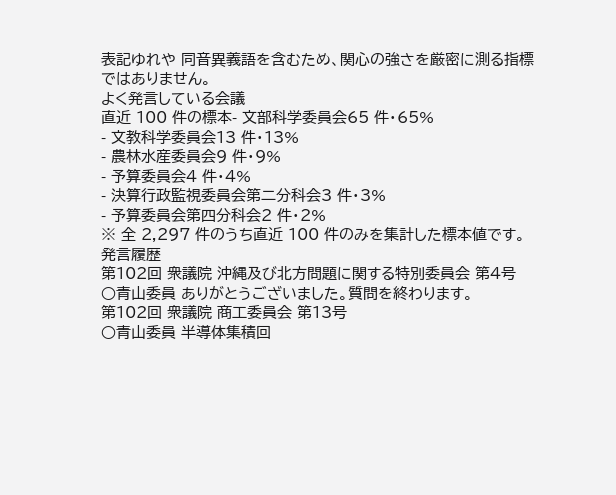表記ゆれや 同音異義語を含むため、関心の強さを厳密に測る指標ではありません。
よく発言している会議
直近 100 件の標本- 文部科学委員会65 件・65%
- 文教科学委員会13 件・13%
- 農林水産委員会9 件・9%
- 予算委員会4 件・4%
- 決算行政監視委員会第二分科会3 件・3%
- 予算委員会第四分科会2 件・2%
※ 全 2,297 件のうち直近 100 件のみを集計した標本値です。
発言履歴
第102回 衆議院 沖縄及び北方問題に関する特別委員会 第4号
○青山委員 ありがとうございました。質問を終わります。
第102回 衆議院 商工委員会 第13号
○青山委員 半導体集積回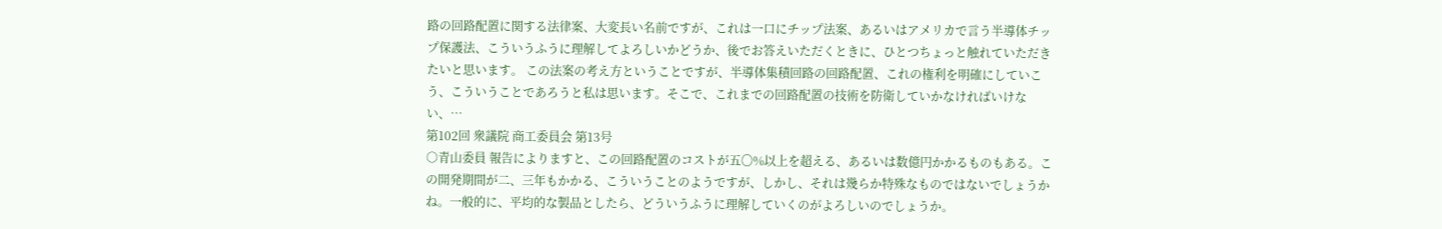路の回路配置に関する法律案、大変長い名前ですが、これは一口にチップ法案、あるいはアメリカで言う半導体チップ保護法、こういうふうに理解してよろしいかどうか、後でお答えいただくときに、ひとつちょっと触れていただきたいと思います。 この法案の考え方ということですが、半導体集積回路の回路配置、これの権利を明確にしていこう、こういうことであろうと私は思います。そこで、これまでの回路配置の技術を防衛していかなければいけない、…
第102回 衆議院 商工委員会 第13号
○青山委員 報告によりますと、この回路配置のコストが五〇%以上を超える、あるいは数億円かかるものもある。この開発期間が二、三年もかかる、こういうことのようですが、しかし、それは幾らか特殊なものではないでしょうかね。一般的に、平均的な製品としたら、どういうふうに理解していくのがよろしいのでしょうか。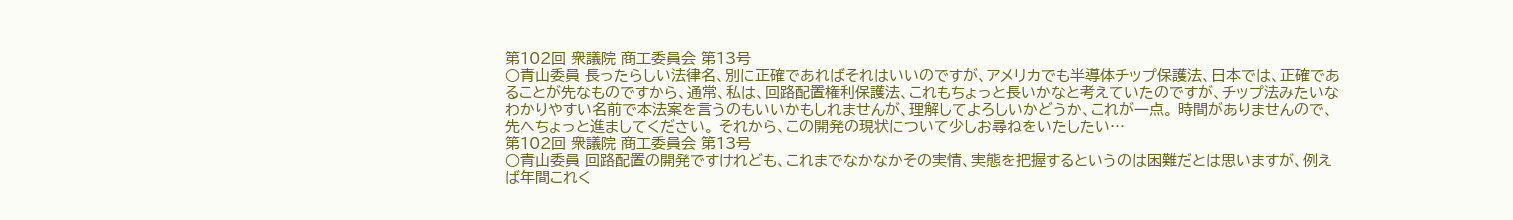第102回 衆議院 商工委員会 第13号
○青山委員 長ったらしい法律名、別に正確であればそれはいいのですが、アメリカでも半導体チップ保護法、日本では、正確であることが先なものですから、通常、私は、回路配置権利保護法、これもちょっと長いかなと考えていたのですが、チップ法みたいなわかりやすい名前で本法案を言うのもいいかもしれませんが、理解してよろしいかどうか、これが一点。 時間がありませんので、先へちょっと進ましてください。 それから、この開発の現状について少しお尋ねをいたしたい…
第102回 衆議院 商工委員会 第13号
○青山委員 回路配置の開発ですけれども、これまでなかなかその実情、実態を把握するというのは困難だとは思いますが、例えば年間これく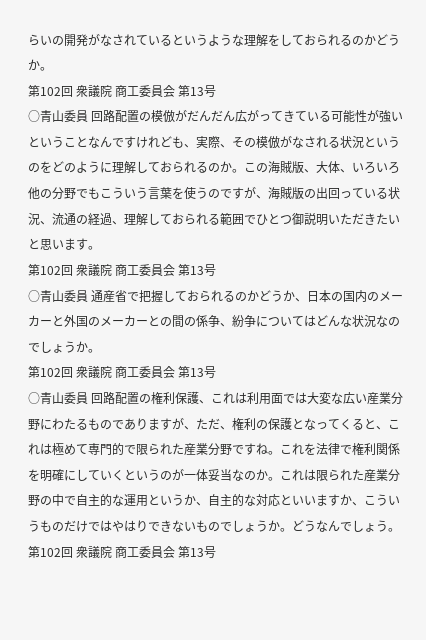らいの開発がなされているというような理解をしておられるのかどうか。
第102回 衆議院 商工委員会 第13号
○青山委員 回路配置の模倣がだんだん広がってきている可能性が強いということなんですけれども、実際、その模倣がなされる状況というのをどのように理解しておられるのか。この海賊版、大体、いろいろ他の分野でもこういう言葉を使うのですが、海賊版の出回っている状況、流通の経過、理解しておられる範囲でひとつ御説明いただきたいと思います。
第102回 衆議院 商工委員会 第13号
○青山委員 通産省で把握しておられるのかどうか、日本の国内のメーカーと外国のメーカーとの間の係争、紛争についてはどんな状況なのでしょうか。
第102回 衆議院 商工委員会 第13号
○青山委員 回路配置の権利保護、これは利用面では大変な広い産業分野にわたるものでありますが、ただ、権利の保護となってくると、これは極めて専門的で限られた産業分野ですね。これを法律で権利関係を明確にしていくというのが一体妥当なのか。これは限られた産業分野の中で自主的な運用というか、自主的な対応といいますか、こういうものだけではやはりできないものでしょうか。どうなんでしょう。
第102回 衆議院 商工委員会 第13号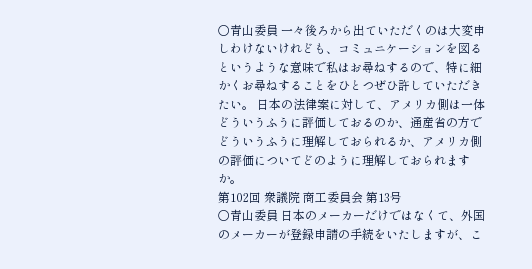○青山委員 一々後ろから出ていただくのは大変申しわけないけれども、コミュニケーションを図るというような意味で私はお尋ねするので、特に細かくお尋ねすることをひとつぜひ許していただきたい。 日本の法律案に対して、アメリカ側は一体どういうふうに評価しておるのか、通産省の方でどういうふうに理解しておられるか、アメリカ側の評価についてどのように理解しておられますか。
第102回 衆議院 商工委員会 第13号
○青山委員 日本のメーカーだけではなくて、外国のメーカーが登録申請の手続をいたしますが、こ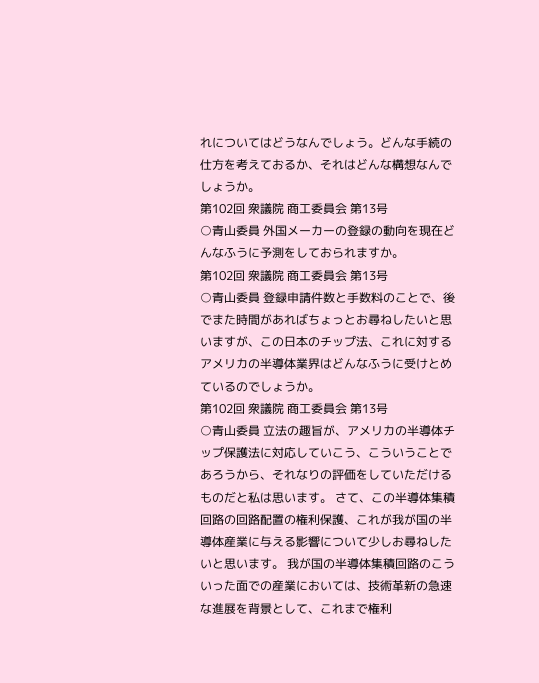れについてはどうなんでしょう。どんな手続の仕方を考えておるか、それはどんな構想なんでしょうか。
第102回 衆議院 商工委員会 第13号
○青山委員 外国メーカーの登録の動向を現在どんなふうに予測をしておられますか。
第102回 衆議院 商工委員会 第13号
○青山委員 登録申請件数と手数料のことで、後でまた時間があればちょっとお尋ねしたいと思いますが、この日本のチップ法、これに対するアメリカの半導体業界はどんなふうに受けとめているのでしょうか。
第102回 衆議院 商工委員会 第13号
○青山委員 立法の趣旨が、アメリカの半導体チップ保護法に対応していこう、こういうことであろうから、それなりの評価をしていただけるものだと私は思います。 さて、この半導体集積回路の回路配置の権利保護、これが我が国の半導体産業に与える影響について少しお尋ねしたいと思います。 我が国の半導体集積回路のこういった面での産業においては、技術革新の急速な進展を背景として、これまで権利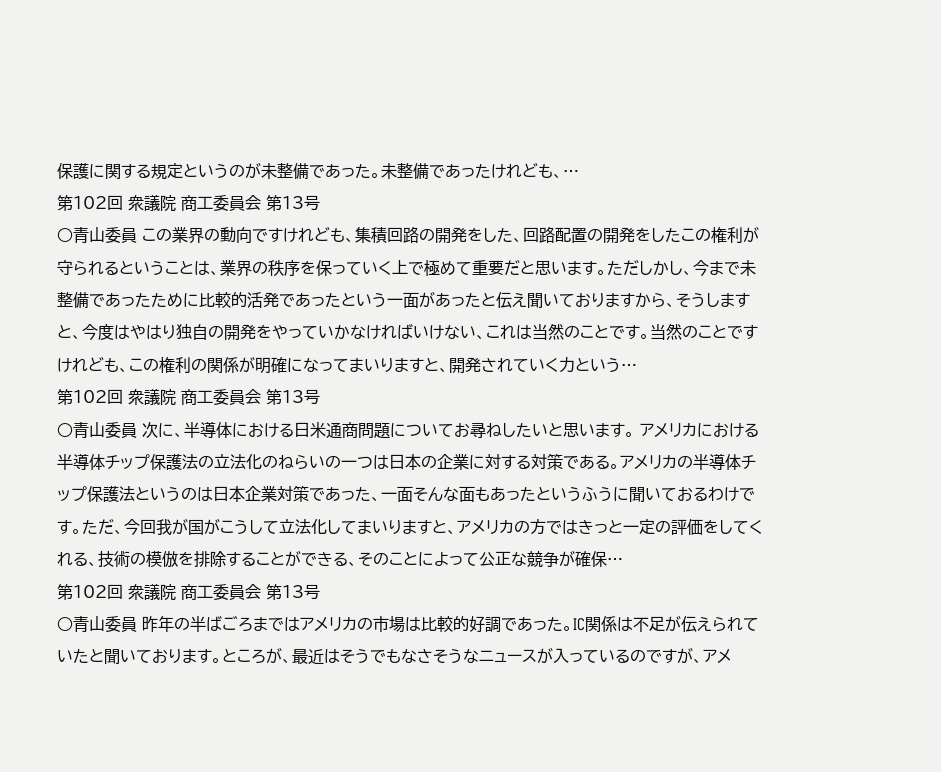保護に関する規定というのが未整備であった。未整備であったけれども、…
第102回 衆議院 商工委員会 第13号
○青山委員 この業界の動向ですけれども、集積回路の開発をした、回路配置の開発をしたこの権利が守られるということは、業界の秩序を保っていく上で極めて重要だと思います。ただしかし、今まで未整備であったために比較的活発であったという一面があったと伝え聞いておりますから、そうしますと、今度はやはり独自の開発をやっていかなければいけない、これは当然のことです。当然のことですけれども、この権利の関係が明確になってまいりますと、開発されていく力という…
第102回 衆議院 商工委員会 第13号
○青山委員 次に、半導体における日米通商問題についてお尋ねしたいと思います。 アメリカにおける半導体チップ保護法の立法化のねらいの一つは日本の企業に対する対策である。アメリカの半導体チップ保護法というのは日本企業対策であった、一面そんな面もあったというふうに聞いておるわけです。ただ、今回我が国がこうして立法化してまいりますと、アメリカの方ではきっと一定の評価をしてくれる、技術の模倣を排除することができる、そのことによって公正な競争が確保…
第102回 衆議院 商工委員会 第13号
○青山委員 昨年の半ばごろまではアメリカの市場は比較的好調であった。IC関係は不足が伝えられていたと聞いております。ところが、最近はそうでもなさそうなニュースが入っているのですが、アメ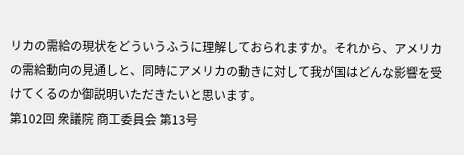リカの需給の現状をどういうふうに理解しておられますか。それから、アメリカの需給動向の見通しと、同時にアメリカの動きに対して我が国はどんな影響を受けてくるのか御説明いただきたいと思います。
第102回 衆議院 商工委員会 第13号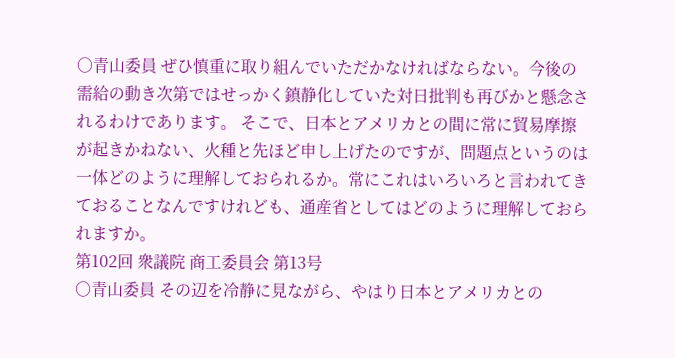○青山委員 ぜひ慎重に取り組んでいただかなければならない。今後の需給の動き次第ではせっかく鎮静化していた対日批判も再びかと懸念されるわけであります。 そこで、日本とアメリカとの間に常に貿易摩擦が起きかねない、火種と先ほど申し上げたのですが、問題点というのは一体どのように理解しておられるか。常にこれはいろいろと言われてきておることなんですけれども、通産省としてはどのように理解しておられますか。
第102回 衆議院 商工委員会 第13号
○青山委員 その辺を冷静に見ながら、やはり日本とアメリカとの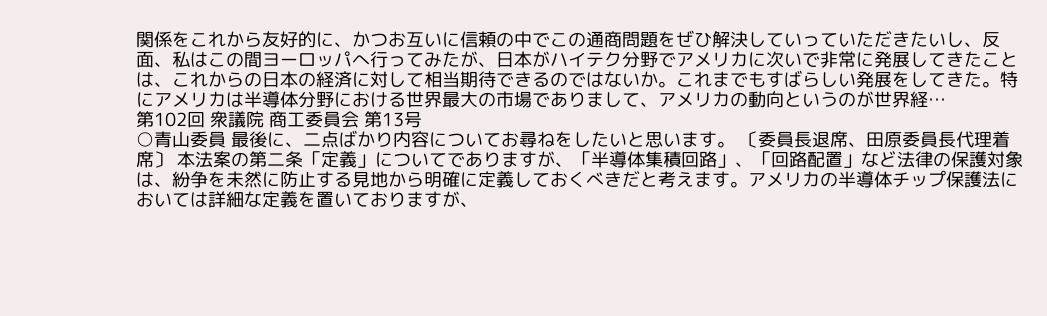関係をこれから友好的に、かつお互いに信頼の中でこの通商問題をぜひ解決していっていただきたいし、反面、私はこの間ヨーロッパへ行ってみたが、日本がハイテク分野でアメリカに次いで非常に発展してきたことは、これからの日本の経済に対して相当期待できるのではないか。これまでもすばらしい発展をしてきた。特にアメリカは半導体分野における世界最大の市場でありまして、アメリカの動向というのが世界経…
第102回 衆議院 商工委員会 第13号
○青山委員 最後に、二点ばかり内容についてお尋ねをしたいと思います。 〔委員長退席、田原委員長代理着席〕 本法案の第二条「定義」についてでありますが、「半導体集積回路」、「回路配置」など法律の保護対象は、紛争を未然に防止する見地から明確に定義しておくべきだと考えます。アメリカの半導体チップ保護法においては詳細な定義を置いておりますが、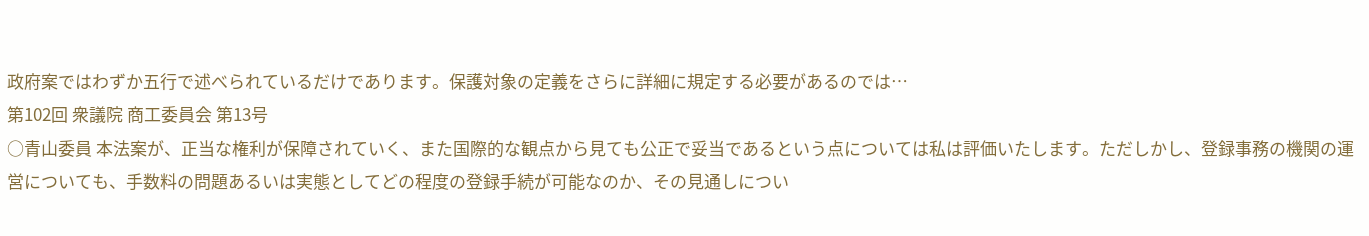政府案ではわずか五行で述べられているだけであります。保護対象の定義をさらに詳細に規定する必要があるのでは…
第102回 衆議院 商工委員会 第13号
○青山委員 本法案が、正当な権利が保障されていく、また国際的な観点から見ても公正で妥当であるという点については私は評価いたします。ただしかし、登録事務の機関の運営についても、手数料の問題あるいは実態としてどの程度の登録手続が可能なのか、その見通しについ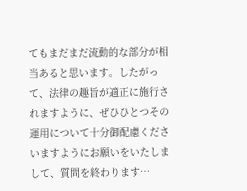てもまだまだ流動的な部分が相当あると思います。したがって、法律の趣旨が適正に施行されますように、ぜひひとつその運用について十分御配慮くださいますようにお願いをいたしまして、質問を終わります…